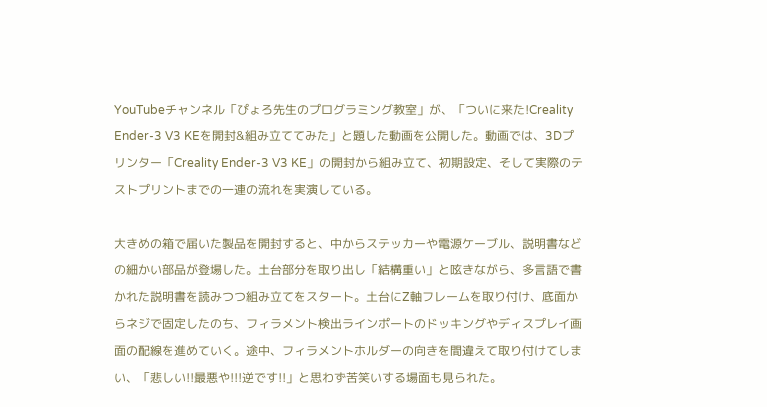YouTubeチャンネル「ぴょろ先生のプログラミング教室」が、「ついに来た!Creality Ender-3 V3 KEを開封&組み立ててみた」と題した動画を公開した。動画では、3Dプリンター「Creality Ender-3 V3 KE」の開封から組み立て、初期設定、そして実際のテストプリントまでの一連の流れを実演している。

大きめの箱で届いた製品を開封すると、中からステッカーや電源ケーブル、説明書などの細かい部品が登場した。土台部分を取り出し「結構重い」と呟きながら、多言語で書かれた説明書を読みつつ組み立てをスタート。土台にZ軸フレームを取り付け、底面からネジで固定したのち、フィラメント検出ラインポートのドッキングやディスプレイ画面の配線を進めていく。途中、フィラメントホルダーの向きを間違えて取り付けてしまい、「悲しい!!最悪や!!!逆です!!」と思わず苦笑いする場面も見られた。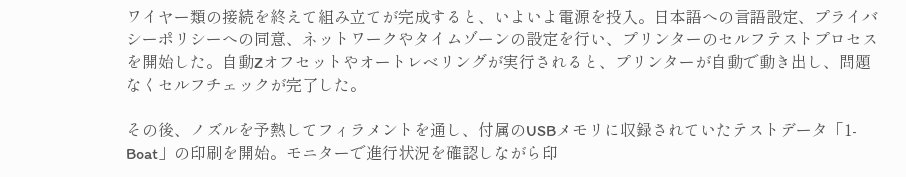ワイヤー類の接続を終えて組み立てが完成すると、いよいよ電源を投入。日本語への言語設定、プライバシーポリシーへの同意、ネットワークやタイムゾーンの設定を行い、プリンターのセルフテストプロセスを開始した。自動Zオフセットやオートレベリングが実行されると、プリンターが自動で動き出し、問題なくセルフチェックが完了した。

その後、ノズルを予熱してフィラメントを通し、付属のUSBメモリに収録されていたテストデータ「1-Boat」の印刷を開始。モニターで進行状況を確認しながら印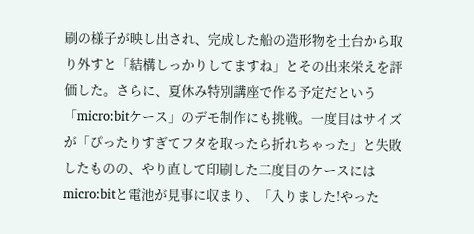刷の様子が映し出され、完成した船の造形物を土台から取り外すと「結構しっかりしてますね」とその出来栄えを評価した。さらに、夏休み特別講座で作る予定だという「micro:bitケース」のデモ制作にも挑戦。一度目はサイズが「ぴったりすぎてフタを取ったら折れちゃった」と失敗したものの、やり直して印刷した二度目のケースにはmicro:bitと電池が見事に収まり、「入りました!やった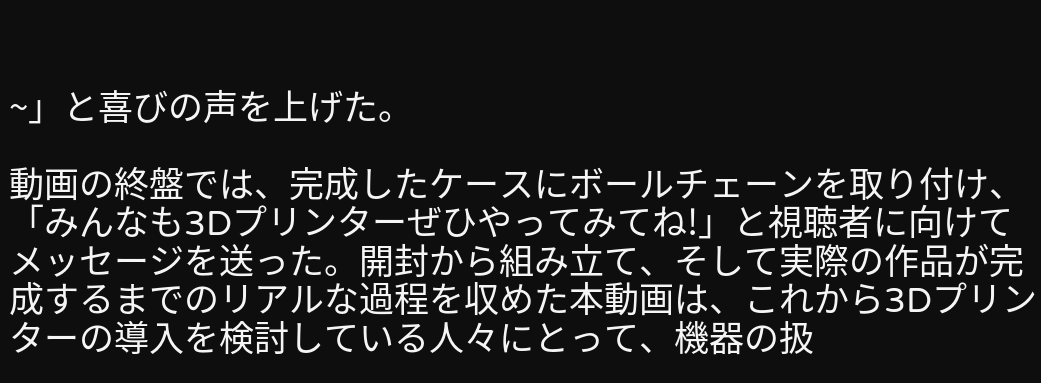~」と喜びの声を上げた。

動画の終盤では、完成したケースにボールチェーンを取り付け、「みんなも3Dプリンターぜひやってみてね!」と視聴者に向けてメッセージを送った。開封から組み立て、そして実際の作品が完成するまでのリアルな過程を収めた本動画は、これから3Dプリンターの導入を検討している人々にとって、機器の扱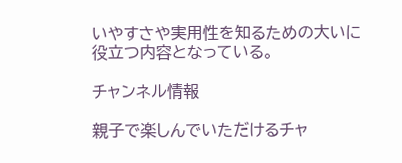いやすさや実用性を知るための大いに役立つ内容となっている。

チャンネル情報

親子で楽しんでいただけるチャ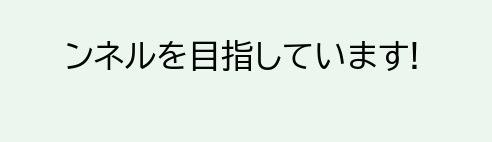ンネルを目指しています!